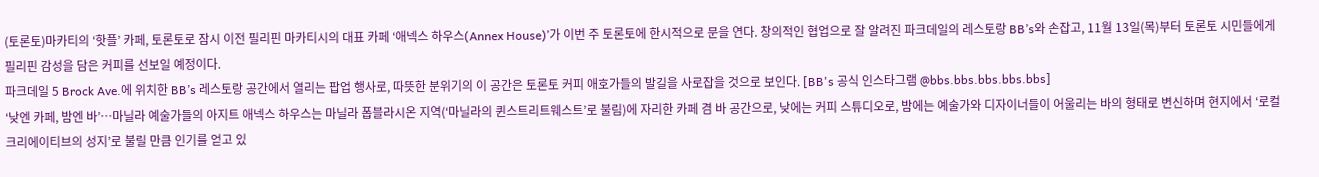(토론토)마카티의 ‘핫플’ 카페, 토론토로 잠시 이전 필리핀 마카티시의 대표 카페 ‘애넥스 하우스(Annex House)’가 이번 주 토론토에 한시적으로 문을 연다. 창의적인 협업으로 잘 알려진 파크데일의 레스토랑 BB’s와 손잡고, 11월 13일(목)부터 토론토 시민들에게 필리핀 감성을 담은 커피를 선보일 예정이다.
파크데일 5 Brock Ave.에 위치한 BB’s 레스토랑 공간에서 열리는 팝업 행사로, 따뜻한 분위기의 이 공간은 토론토 커피 애호가들의 발길을 사로잡을 것으로 보인다. [BB's 공식 인스타그램 @bbs.bbs.bbs.bbs.bbs]
‘낮엔 카페, 밤엔 바’…마닐라 예술가들의 아지트 애넥스 하우스는 마닐라 폽블라시온 지역(‘마닐라의 퀸스트리트웨스트’로 불림)에 자리한 카페 겸 바 공간으로, 낮에는 커피 스튜디오로, 밤에는 예술가와 디자이너들이 어울리는 바의 형태로 변신하며 현지에서 ‘로컬 크리에이티브의 성지’로 불릴 만큼 인기를 얻고 있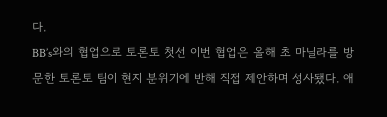다.
BB’s와의 협업으로 토론토 첫선 이번 협업은 올해 초 마닐라를 방문한 토론토 팀이 현지 분위기에 반해 직접 제안하며 성사됐다. 애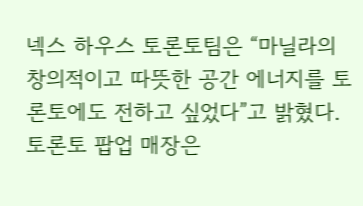넥스 하우스 토론토팀은 “마닐라의 창의적이고 따뜻한 공간 에너지를 토론토에도 전하고 싶었다”고 밝혔다.
토론토 팝업 매장은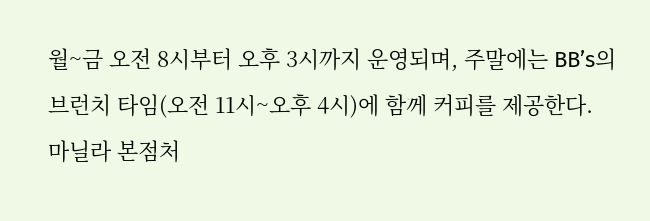월~금 오전 8시부터 오후 3시까지 운영되며, 주말에는 BB’s의 브런치 타임(오전 11시~오후 4시)에 함께 커피를 제공한다. 마닐라 본점처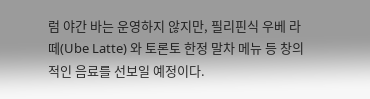럼 야간 바는 운영하지 않지만, 필리핀식 우베 라떼(Ube Latte) 와 토론토 한정 말차 메뉴 등 창의적인 음료를 선보일 예정이다.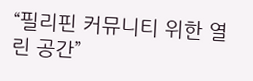“필리핀 커뮤니티 위한 열린 공간”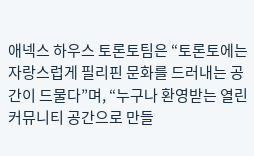애넥스 하우스 토론토팀은 “토론토에는 자랑스럽게 필리핀 문화를 드러내는 공간이 드물다”며, “누구나 환영받는 열린 커뮤니티 공간으로 만들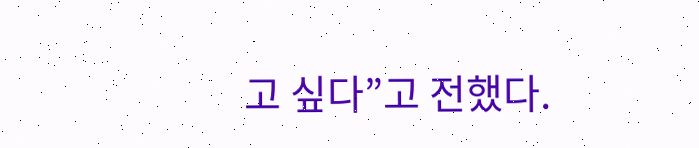고 싶다”고 전했다.